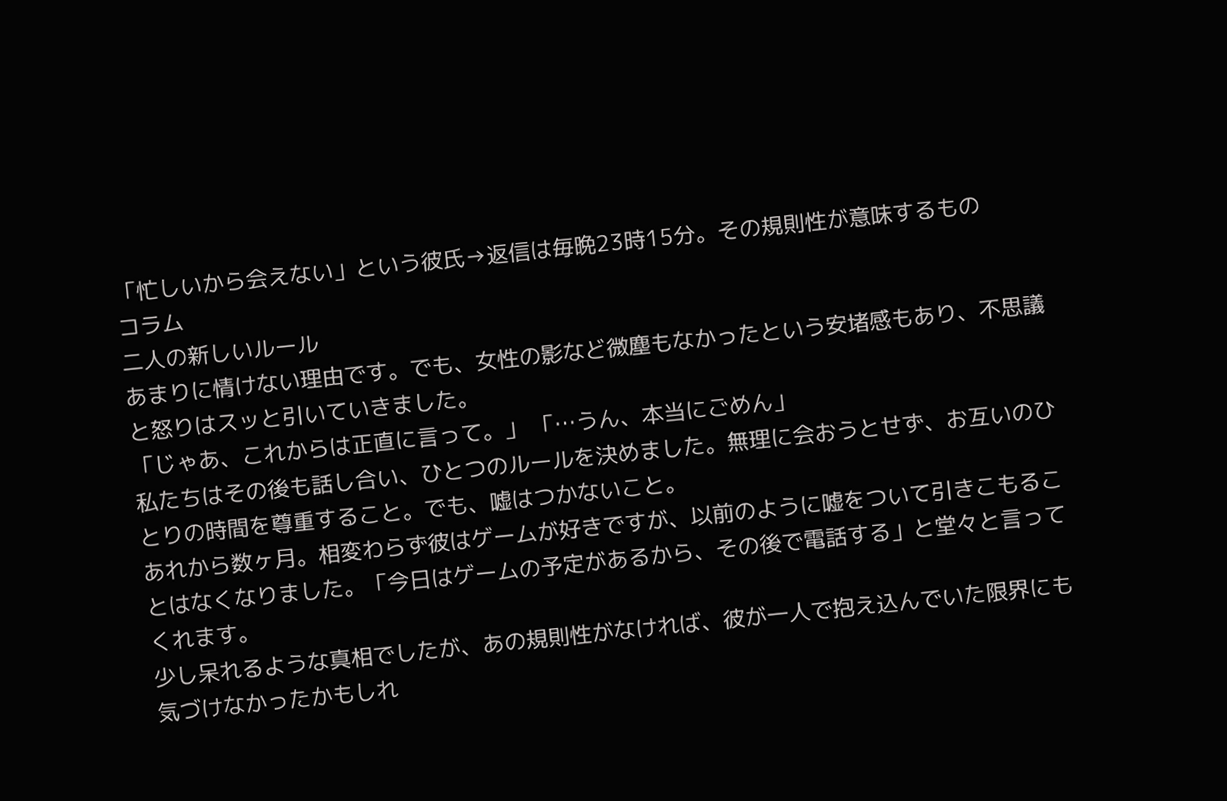「忙しいから会えない」という彼氏→返信は毎晩23時15分。その規則性が意味するもの
コラム
二人の新しいルール
あまりに情けない理由です。でも、女性の影など微塵もなかったという安堵感もあり、不思議と怒りはスッと引いていきました。
「じゃあ、これからは正直に言って。」 「…うん、本当にごめん」
私たちはその後も話し合い、ひとつのルールを決めました。無理に会おうとせず、お互いのひとりの時間を尊重すること。でも、嘘はつかないこと。
あれから数ヶ月。相変わらず彼はゲームが好きですが、以前のように嘘をついて引きこもることはなくなりました。「今日はゲームの予定があるから、その後で電話する」と堂々と言ってくれます。
少し呆れるような真相でしたが、あの規則性がなければ、彼が一人で抱え込んでいた限界にも気づけなかったかもしれ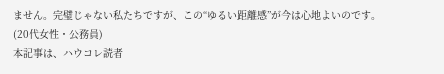ません。完璧じゃない私たちですが、この“ゆるい距離感”が今は心地よいのです。
(20代女性・公務員)
本記事は、ハウコレ読者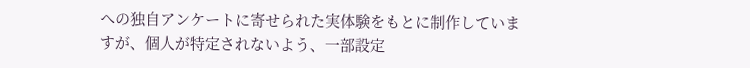への独自アンケートに寄せられた実体験をもとに制作していますが、個人が特定されないよう、一部設定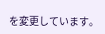を変更しています。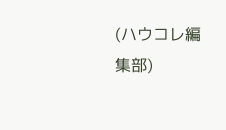(ハウコレ編集部)